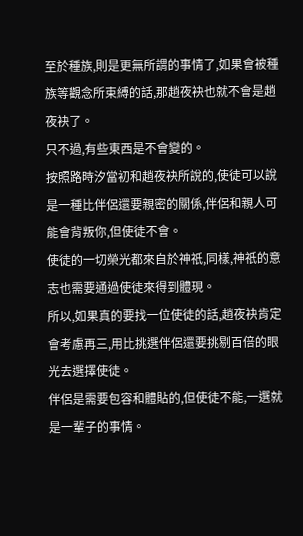至於種族,則是更無所謂的事情了,如果會被種族等觀念所束縛的話,那趙夜袂也就不會是趙夜袂了。
只不過,有些東西是不會變的。
按照路時汐當初和趙夜袂所說的,使徒可以說是一種比伴侶還要親密的關係,伴侶和親人可能會背叛你,但使徒不會。
使徒的一切榮光都來自於神祇,同樣,神祇的意志也需要通過使徒來得到體現。
所以,如果真的要找一位使徒的話,趙夜袂肯定會考慮再三,用比挑選伴侶還要挑剔百倍的眼光去選擇使徒。
伴侶是需要包容和體貼的,但使徒不能,一選就是一輩子的事情。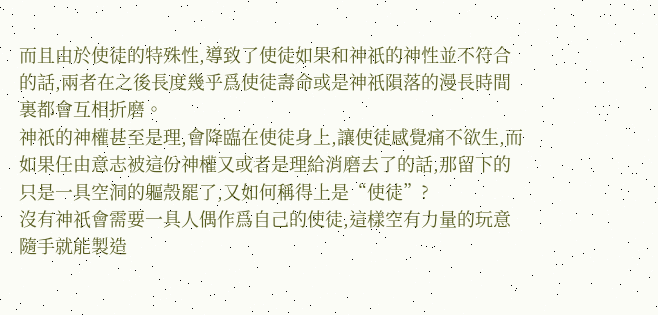而且由於使徒的特殊性,導致了使徒如果和神祇的神性並不符合的話,兩者在之後長度幾乎爲使徒壽命或是神祇隕落的漫長時間裏都會互相折磨。
神祇的神權甚至是理,會降臨在使徒身上,讓使徒感覺痛不欲生,而如果任由意志被這份神權又或者是理給消磨去了的話,那留下的只是一具空洞的軀殼罷了,又如何稱得上是“使徒”?
沒有神祇會需要一具人偶作爲自己的使徒,這樣空有力量的玩意隨手就能製造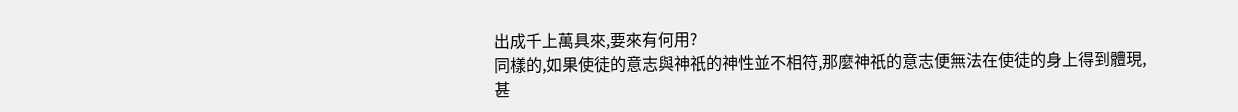出成千上萬具來,要來有何用?
同樣的,如果使徒的意志與神祇的神性並不相符,那麼神祇的意志便無法在使徒的身上得到體現,甚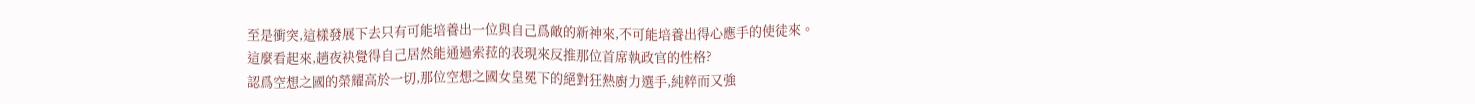至是衝突,這樣發展下去只有可能培養出一位與自己爲敵的新神來,不可能培養出得心應手的使徒來。
這麼看起來,趙夜袂覺得自己居然能通過索菈的表現來反推那位首席執政官的性格?
認爲空想之國的榮耀高於一切,那位空想之國女皇冕下的絕對狂熱廚力選手,純粹而又強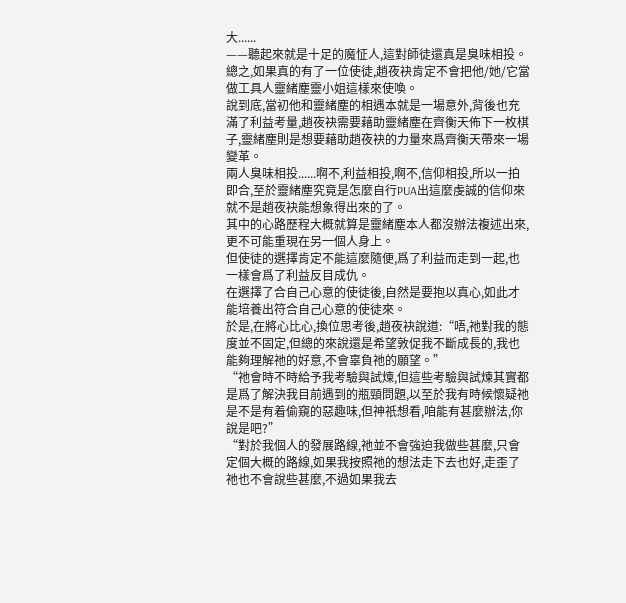大......
——聽起來就是十足的魔怔人,這對師徒還真是臭味相投。
總之,如果真的有了一位使徒,趙夜袂肯定不會把他/她/它當做工具人靈緒塵靈小姐這樣來使喚。
說到底,當初他和靈緒塵的相遇本就是一場意外,背後也充滿了利益考量,趙夜袂需要藉助靈緒塵在齊衡天佈下一枚棋子,靈緒塵則是想要藉助趙夜袂的力量來爲齊衡天帶來一場變革。
兩人臭味相投......啊不,利益相投,啊不,信仰相投,所以一拍即合,至於靈緒塵究竟是怎麼自行PUA出這麼虔誠的信仰來就不是趙夜袂能想象得出來的了。
其中的心路歷程大概就算是靈緒塵本人都沒辦法複述出來,更不可能重現在另一個人身上。
但使徒的選擇肯定不能這麼隨便,爲了利益而走到一起,也一樣會爲了利益反目成仇。
在選擇了合自己心意的使徒後,自然是要抱以真心,如此才能培養出符合自己心意的使徒來。
於是,在將心比心,換位思考後,趙夜袂說道:“唔,祂對我的態度並不固定,但總的來說還是希望敦促我不斷成長的,我也能夠理解祂的好意,不會辜負祂的願望。”
“祂會時不時給予我考驗與試煉,但這些考驗與試煉其實都是爲了解決我目前遇到的瓶頸問題,以至於我有時候懷疑祂是不是有着偷窺的惡趣味,但神祇想看,咱能有甚麼辦法,你說是吧?”
“對於我個人的發展路線,祂並不會強迫我做些甚麼,只會定個大概的路線,如果我按照祂的想法走下去也好,走歪了祂也不會說些甚麼,不過如果我去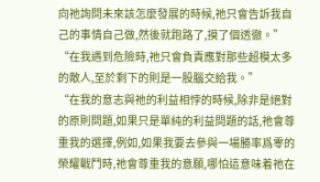向祂詢問未來該怎麼發展的時候,祂只會告訴我自己的事情自己做,然後就跑路了,摸了個透徹。”
“在我遇到危險時,祂只會負責應對那些超模太多的敵人,至於剩下的則是一股腦交給我。”
“在我的意志與祂的利益相悖的時候,除非是絕對的原則問題,如果只是單純的利益問題的話,祂會尊重我的選擇,例如,如果我要去參與一場勝率爲零的榮耀戰鬥時,祂會尊重我的意願,哪怕這意味着祂在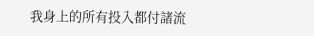我身上的所有投入都付諸流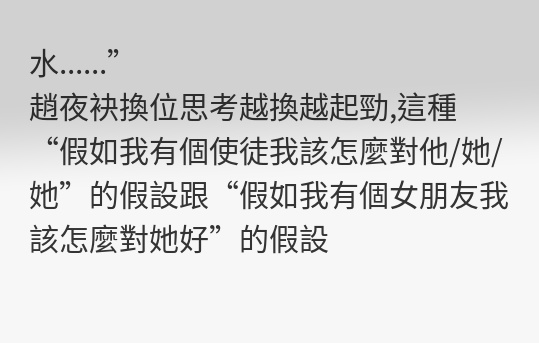水......”
趙夜袂換位思考越換越起勁,這種“假如我有個使徒我該怎麼對他/她/她”的假設跟“假如我有個女朋友我該怎麼對她好”的假設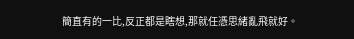簡直有的一比,反正都是瞎想,那就任憑思緒亂飛就好。